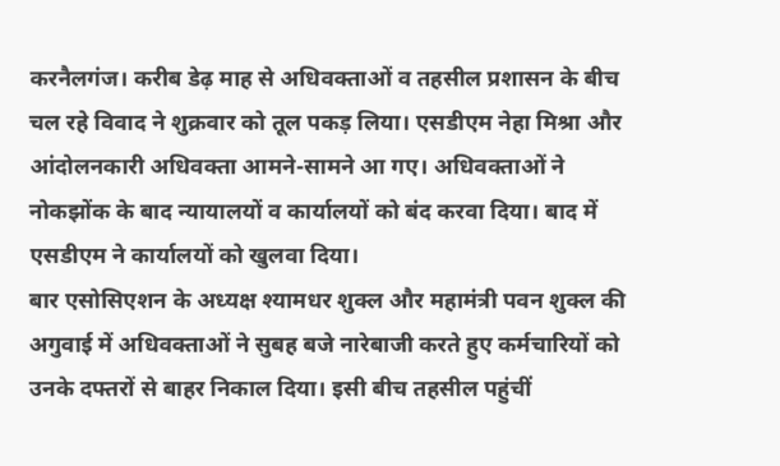करनैलगंज। करीब डेढ़ माह से अधिवक्ताओं व तहसील प्रशासन के बीच चल रहे विवाद ने शुक्रवार को तूल पकड़ लिया। एसडीएम नेहा मिश्रा और आंदोलनकारी अधिवक्ता आमने-सामने आ गए। अधिवक्ताओं ने नोकझोंक के बाद न्यायालयों व कार्यालयों को बंद करवा दिया। बाद में एसडीएम ने कार्यालयों को खुलवा दिया।
बार एसोसिएशन के अध्यक्ष श्यामधर शुक्ल और महामंत्री पवन शुक्ल की अगुवाई में अधिवक्ताओं ने सुबह बजे नारेबाजी करते हुए कर्मचारियों को उनके दफ्तरों से बाहर निकाल दिया। इसी बीच तहसील पहुंचीं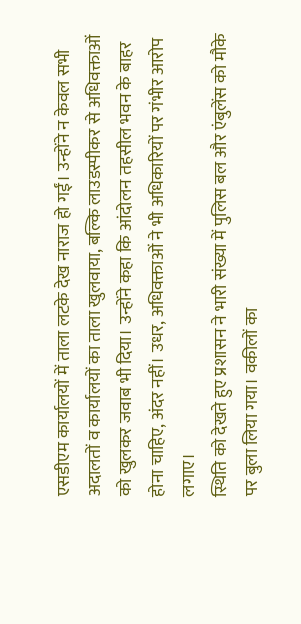एसडीएम कार्यालयों में ताला लटके देख नाराज हो गईं। उन्होंने न केवल सभी अदालतों व कार्यालयों का ताला खुलवाया, बल्कि लाउडस्पीकर से अधिवक्ताओं को खुलकर जवाब भी दिया। उन्होंने कहा कि आंदोलन तहसील भवन के बाहर होना चाहिए, अंदर नहीं। उधर, अधिवक्ताओं ने भी अधिकारियों पर गंभीर आरोप लगाए।
स्थिति को देखते हुए प्रशासन ने भारी संख्या में पुलिस बल और एंबुलेंस को मौके पर बुला लिया गया। वकीलों का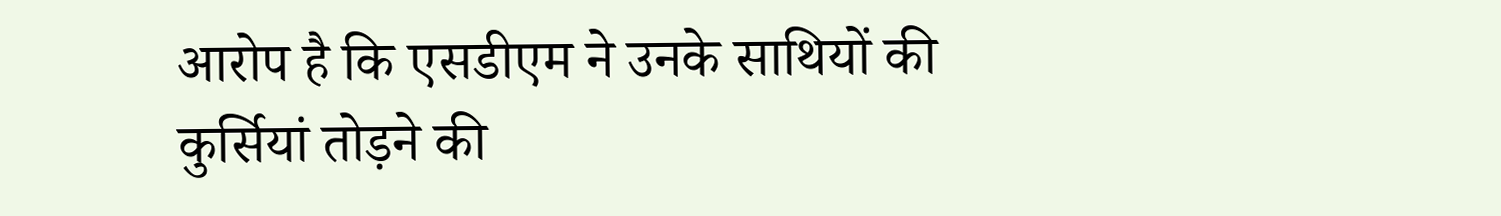आरोप है कि एसडीएम ने उनके साथियों की कुर्सियां तोड़ने की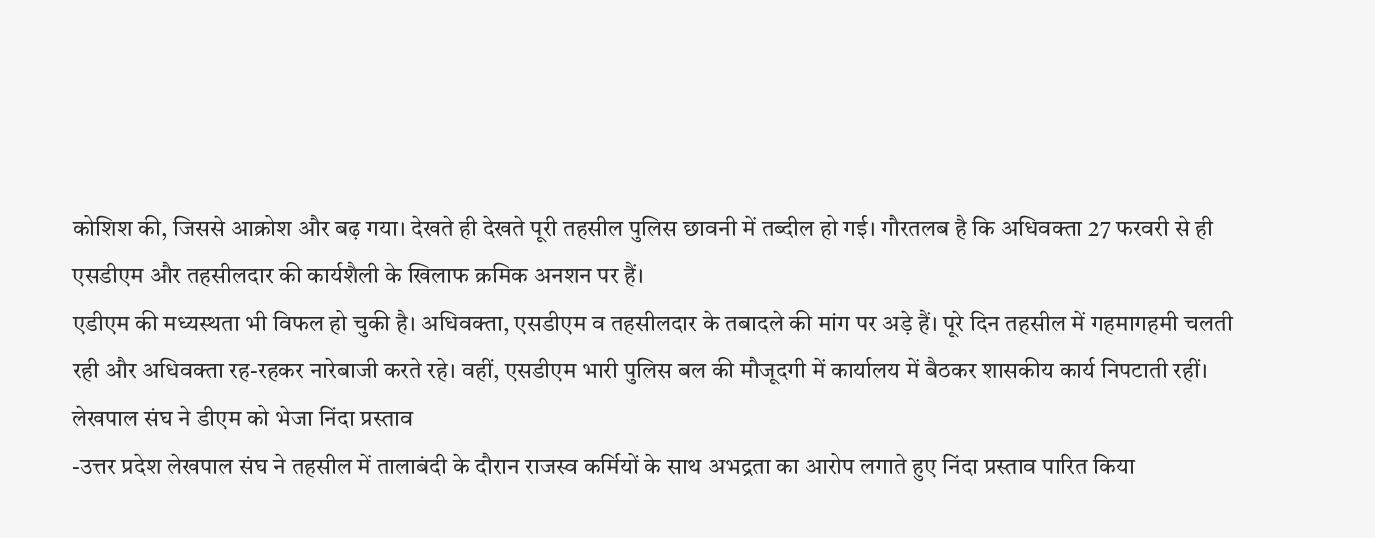कोशिश की, जिससे आक्रोश और बढ़ गया। देखते ही देखते पूरी तहसील पुलिस छावनी में तब्दील हो गई। गौरतलब है कि अधिवक्ता 27 फरवरी से ही एसडीएम और तहसीलदार की कार्यशैली के खिलाफ क्रमिक अनशन पर हैं।
एडीएम की मध्यस्थता भी विफल हो चुकी है। अधिवक्ता, एसडीएम व तहसीलदार के तबादले की मांग पर अड़े हैं। पूरे दिन तहसील में गहमागहमी चलती रही और अधिवक्ता रह-रहकर नारेबाजी करते रहे। वहीं, एसडीएम भारी पुलिस बल की मौजूदगी में कार्यालय में बैठकर शासकीय कार्य निपटाती रहीं।
लेखपाल संघ ने डीएम को भेजा निंदा प्रस्ताव
-उत्तर प्रदेश लेखपाल संघ ने तहसील में तालाबंदी के दौरान राजस्व कर्मियों के साथ अभद्रता का आरोप लगाते हुए निंदा प्रस्ताव पारित किया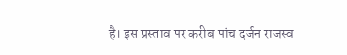है। इस प्रस्ताव पर करीब पांच दर्जन राजस्व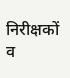निरीक्षकों व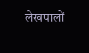लेखपालों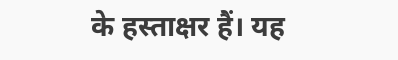के हस्ताक्षर हैं। यह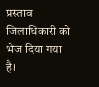प्रस्ताव जिलाधिकारी को भेज दिया गया है।